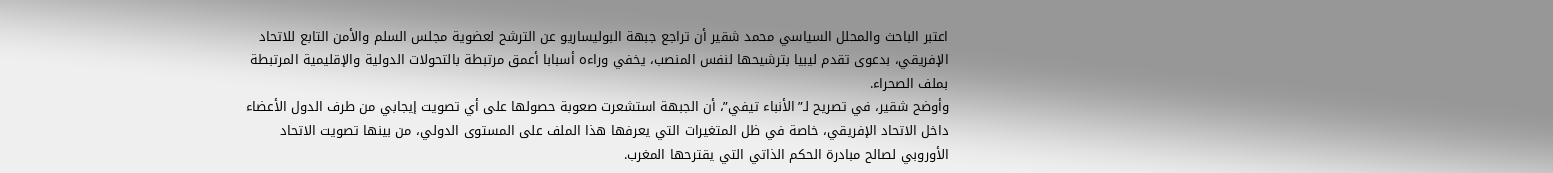اعتبر الباحث والمحلل السياسي محمد شقير أن تراجع جبهة البوليساريو عن الترشح لعضوية مجلس السلم والأمن التابع للاتحاد الإفريقي، بدعوى تقدم ليبيا بترشيحها لنفس المنصب، يخفي وراءه أسبابا أعمق مرتبطة بالتحولات الدولية والإقليمية المرتبطة بملف الصحراء.
وأوضح شقير، في تصريح لـ”الأنباء تيفي”، أن الجبهة استشعرت صعوبة حصولها على أي تصويت إيجابي من طرف الدول الأعضاء داخل الاتحاد الإفريقي، خاصة في ظل المتغيرات التي يعرفها هذا الملف على المستوى الدولي، من بينها تصويت الاتحاد الأوروبي لصالح مبادرة الحكم الذاتي التي يقترحها المغرب.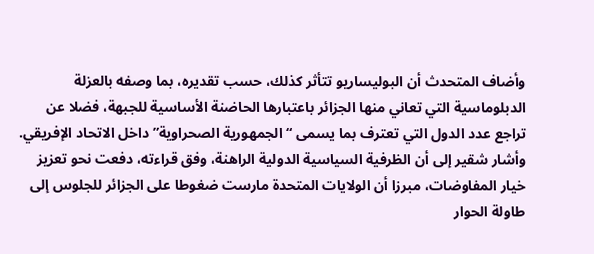وأضاف المتحدث أن البوليساريو تتأثر كذلك، حسب تقديره، بما وصفه بالعزلة الدبلوماسية التي تعاني منها الجزائر باعتبارها الحاضنة الأساسية للجبهة، فضلا عن تراجع عدد الدول التي تعترف بما يسمى “الجمهورية الصحراوية” داخل الاتحاد الإفريقي.
وأشار شقير إلى أن الظرفية السياسية الدولية الراهنة، وفق قراءته، دفعت نحو تعزيز خيار المفاوضات، مبرزا أن الولايات المتحدة مارست ضغوطا على الجزائر للجلوس إلى طاولة الحوار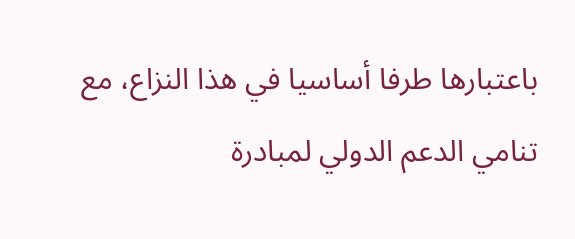باعتبارها طرفا أساسيا في هذا النزاع، مع تنامي الدعم الدولي لمبادرة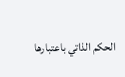الحكم الذاتي باعتبارها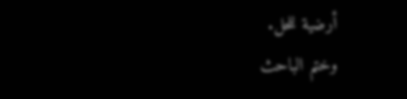أرضية للحل.
وختم الباحث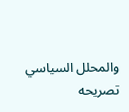والمحلل السياسي تصريحه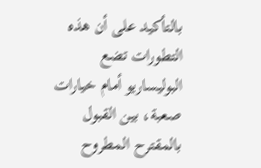بالتأكيد على أن هذه التطورات تضع البوليساريو أمام خيارات صعبة، بين القبول بالمقترح المطروح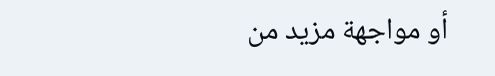أو مواجهة مزيد من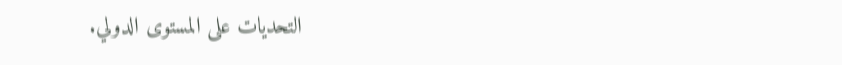التحديات على المستوى الدولي.